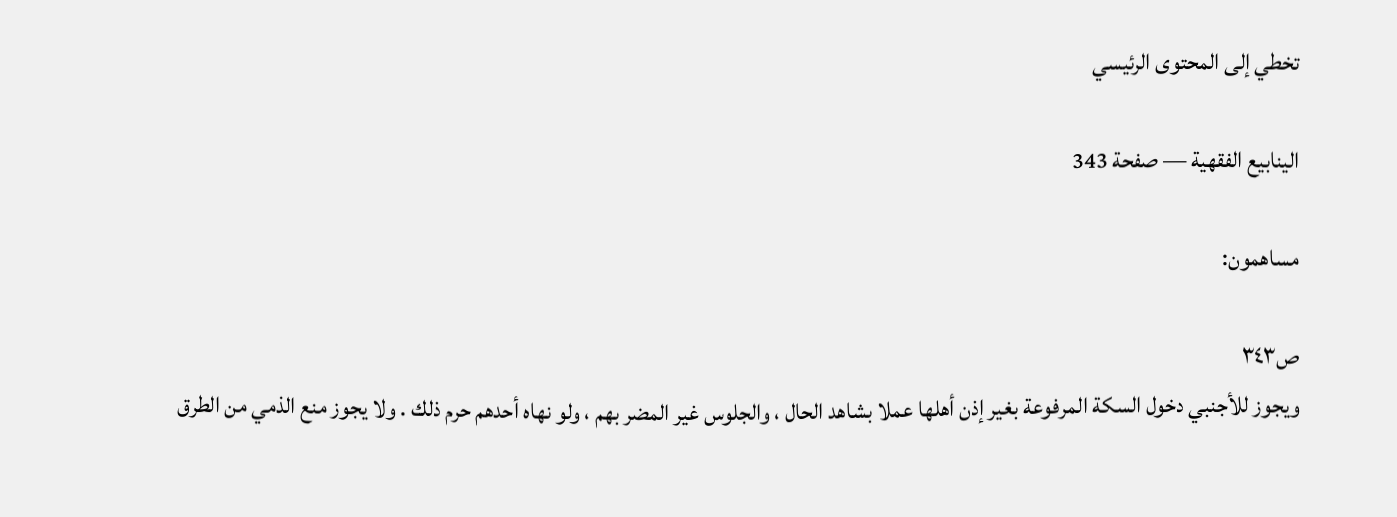تخطي إلى المحتوى الرئيسي

الينابيع الفقهية — صفحة 343

مساهمون:

ص٣٤٣
ويجوز للأجنبي دخول السكة المرفوعة بغير إذن أهلها عملا بشاهد الحال ، والجلوس غير المضر بهم ، ولو نهاه أحدهم حرم ذلك . ولا يجوز منع الذمي من الطرق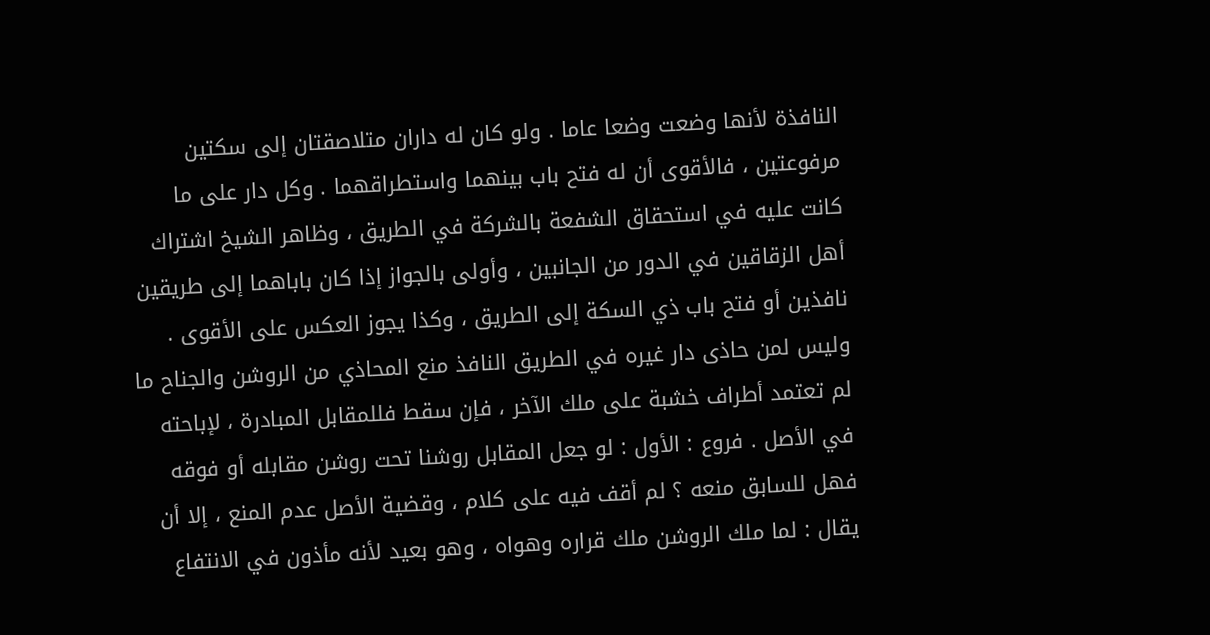النافذة لأنها وضعت وضعا عاما . ولو كان له داران متلاصقتان إلى سكتين مرفوعتين ، فالأقوى أن له فتح باب بينهما واستطراقهما . وكل دار على ما كانت عليه في استحقاق الشفعة بالشركة في الطريق ، وظاهر الشيخ اشتراك أهل الزقاقين في الدور من الجانبين ، وأولى بالجواز إذا كان باباهما إلى طريقين نافذين أو فتح باب ذي السكة إلى الطريق ، وكذا يجوز العكس على الأقوى . وليس لمن حاذى دار غيره في الطريق النافذ منع المحاذي من الروشن والجناح ما لم تعتمد أطراف خشبة على ملك الآخر ، فإن سقط فللمقابل المبادرة ، لإباحته في الأصل . فروع : الأول : لو جعل المقابل روشنا تحت روشن مقابله أو فوقه فهل للسابق منعه ؟ لم أقف فيه على كلام ، وقضية الأصل عدم المنع ، إلا أن يقال : لما ملك الروشن ملك قراره وهواه ، وهو بعيد لأنه مأذون في الانتفاع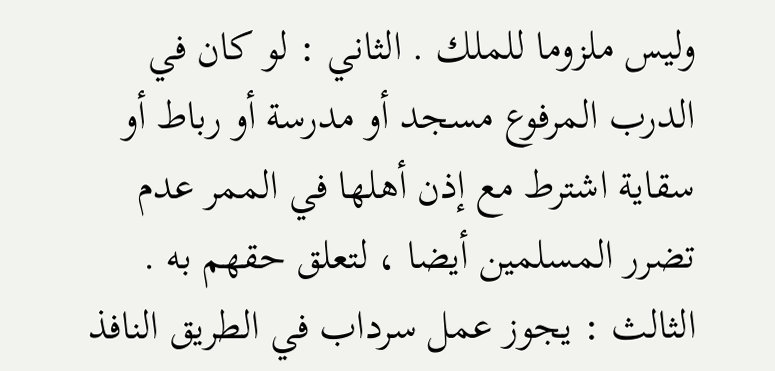وليس ملزوما للملك . الثاني : لو كان في الدرب المرفوع مسجد أو مدرسة أو رباط أو سقاية اشترط مع إذن أهلها في الممر عدم تضرر المسلمين أيضا ، لتعلق حقهم به . الثالث : يجوز عمل سرداب في الطريق النافذ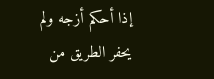إذا أحكم أزجه ولم يحفر الطريق من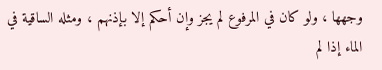وجهها ، ولو كان في المرفوع لم يجز وإن أحكم إلا بإذنهم ، ومثله الساقية في الماء إذا لم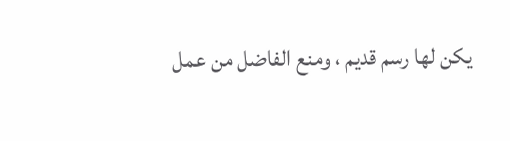يكن لها رسم قديم ، ومنع الفاضل من عمل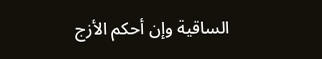الساقية وإن أحكم الأزج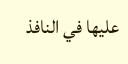عليها في النافذ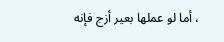، أما لو عملها بعير أزج فإنه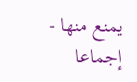يمنع منها - إجماعا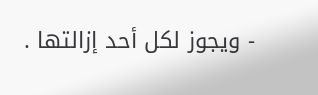- ويجوز لكل أحد إزالتها .